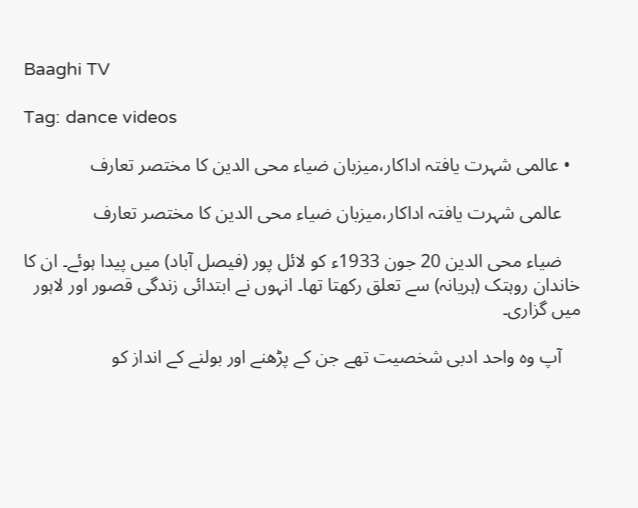Baaghi TV

Tag: dance videos

  • عالمی شہرت یافتہ اداکار،میزبان ضیاء محی الدین کا مختصر تعارف

    عالمی شہرت یافتہ اداکار،میزبان ضیاء محی الدین کا مختصر تعارف

    ضیاء محی الدین 20 جون 1933ء کو لائل پور (فیصل آباد) میں پیدا ہوئے۔ ان کا خاندان روہتک (ہریانہ) سے تعلق رکھتا تھا۔ انہوں نے ابتدائی زندگی قصور اور لاہور میں گزاری۔

    آپ وہ واحد ادبی شخصیت تھے جن کے پڑھنے اور بولنے کے انداز کو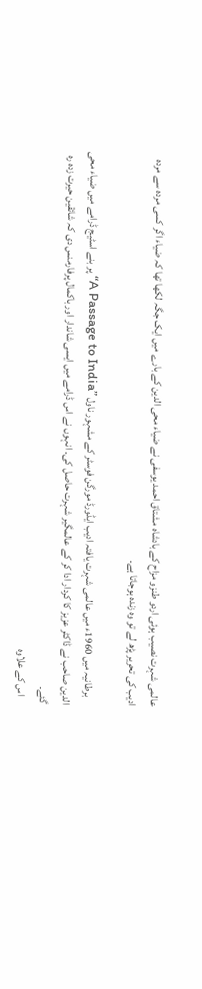عالمی شہرت نصیب ہوئی اردو طنزو مزاح کے بادشاہ مشتاق احمد یوسفی نے ضیاء محی الدین کے بارے میں ایک جگہ لکھا تھا کہ ضیاء اگر کسی مردہ سے مردہ ادیب کی تحریر پڑھ لے تو وہ زندہ ہوجاتا ہے۔

    برطانیہ میں 1960ء میں عالمی شہرت یافتہ ادیب ایڈورڈ مورگن فوسٹر کے مشہور ناول ”A Passage to India“ پر بنے اسٹیج ڈرامے میں ضیاء محی الدین صاحب نے ڈاکٹر عزیز کا کردار ادا کر کے عالمگیر شہرت حاصل کی۔ انہوں نے اس ڈرامے میں ایسی شاندار اور باکمال پرفارمنس دی کہ شائقین حیرت زدہ رہ گئے۔
    اس کے علاوہ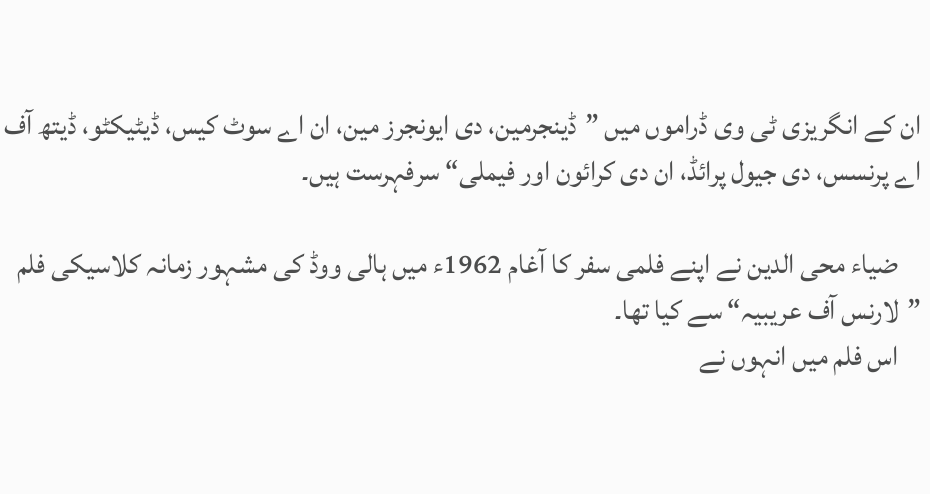ان کے انگریزی ٹی وی ڈراموں میں ”ڈینجرمین، دی ایونجرز مین، ان اے سوٹ کیس، ڈیٹیکٹو، ڈیتھ آف اے پرنسس، دی جیول پرائڈ، ان دی کرائون اور فیملی“ سرفہرست ہیں۔

    ضیاء محی الدین نے اپنے فلمی سفر کا آغام 1962ء میں ہالی ووڈ کی مشہور زمانہ کلاسیکی فلم ”لارنس آف عریبیہ“ سے کیا تھا۔
    اس فلم میں انہوں نے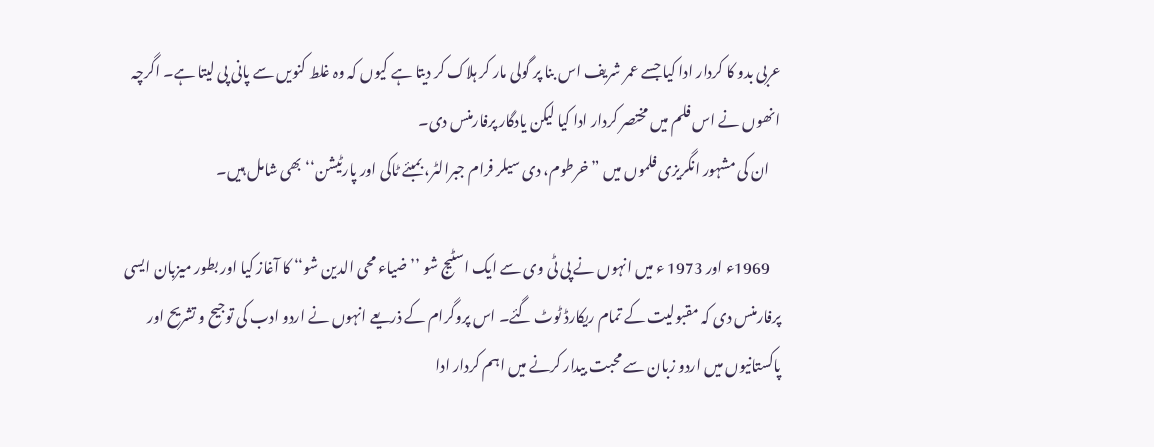عربی بدو کا کردار ادا کیا جسے عمر شریف اس بنا پر گولی مار کر ہلاک کر دیتا ہے کیوں کہ وہ غلط کنویں سے پانی پی لیتا ہے۔ اگرچہ انھوں نے اس فلم میں مختصر کردار ادا کیا لیکن یادگار پرفارمنس دی۔
    ان کی مشہور انگریزی فلموں میں ”خرطوم، دی سیلر فرام جبرالٹر، بمبئے ٹاکی اور پارٹیشن‘‘ بھی شامل ہیں۔

    1969ء اور 1973 ء میں انہوں نے پی ٹی وی سے ایک اسٹیج شو ’’ضیاء محی الدین شو‘‘ کا آغاز کیا اور بطور میزبان ایسی پرفارمنس دی کہ مقبولیت کے تمام ریکارڈ ٹوٹ گئے۔ اس پروگرام کے ذریعے انہوں نے اردو ادب کی توجیح و تشریح اور پاکستانیوں میں اردو زبان سے محبت بیدار کرنے میں اہم کردار ادا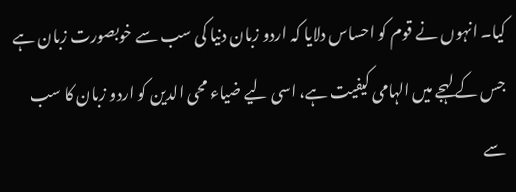کیا۔ انہوں نے قوم کو احساس دلایا کہ اردو زبان دنیا کی سب سے خوبصورت زبان ہے جس کے لہجے میں الہامی کیفیت ہے، اسی لیے ضیاء محی الدین کو اردو زبان کا سب سے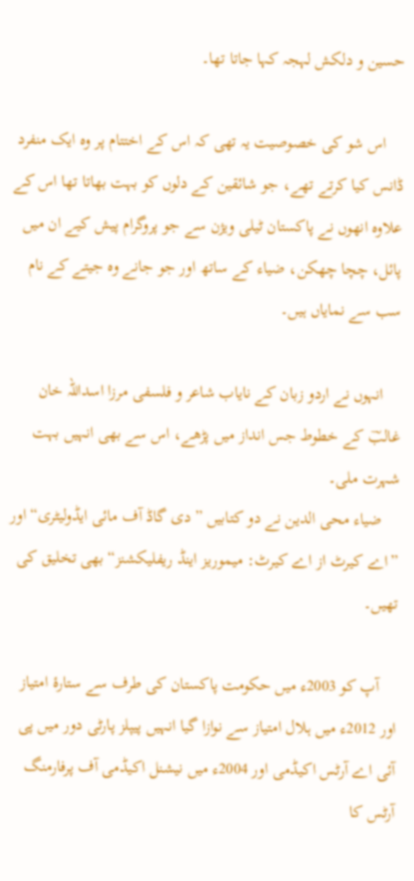حسین و دلکش لہجہ کہا جاتا تھا۔

    اس شو کی خصوصیت یہ تھی کہ اس کے اختتام پر وہ ایک منفرد ڈانس کیا کرتے تھے، جو شائقین کے دلوں کو بہت بھاتا تھا اس کے علاوہ انھوں نے پاکستان ٹیلی ویژن سے جو پروگرام پیش کیے ان میں پائل، چچا چھکن، ضیاء کے ساتھ اور جو جانے وہ جیتے کے نام سب سے نمایاں ہیں۔

    انہوں نے اردو زبان کے نایاب شاعر و فلسفی مرزا اسداللہ خان غالبؔ کے خطوط جس انداز میں پڑھے، اس سے بھی انہیں بہت شہرت ملی۔
    ضیاء محی الدین نے دو کتابیں ”دی گاڈ آف مائی ایڈولیٹری“ اور ”اے کیرٹ از اے کیرٹ: میموریز اینڈ ریفلیکشنز“ بھی تخلیق کی تھیں۔

    آپ کو 2003ء میں حکومت پاکستان کی طرف سے ستارۂ امتیاز اور 2012ء میں ہلال امتیاز سے نوازا گیا انہیں پیپلز پارٹی دور میں پی آئی اے آرٹس اکیڈمی اور 2004ء میں نیشنل اکیڈمی آف پرفارمنگ آرٹس کا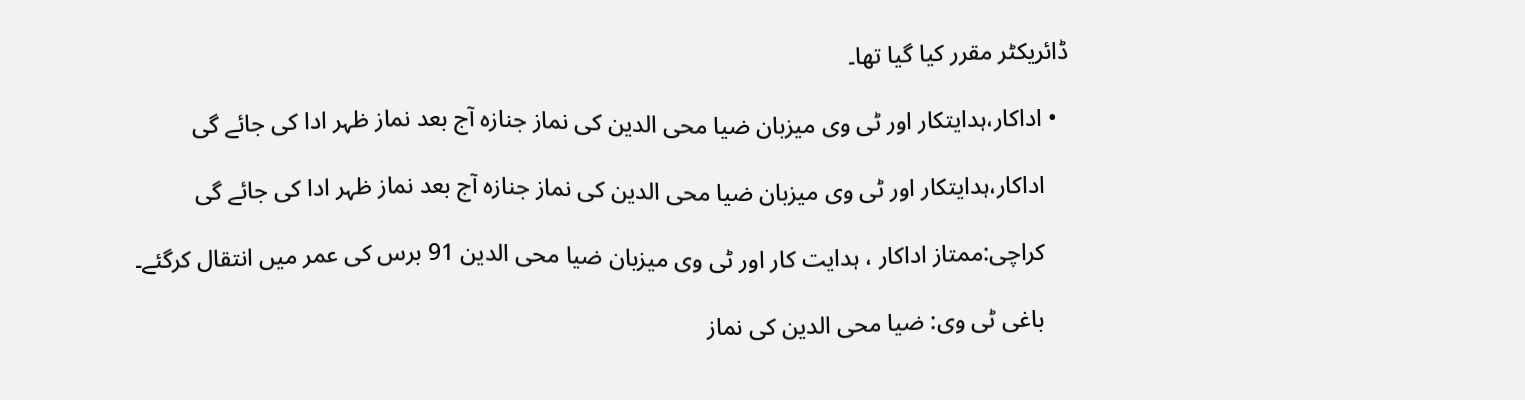ڈائریکٹر مقرر کیا گیا تھا۔

  • اداکار،ہدایتکار اور ٹی وی میزبان ضیا محی الدین کی نماز جنازہ آج بعد نماز ظہر ادا کی جائے گی

    اداکار،ہدایتکار اور ٹی وی میزبان ضیا محی الدین کی نماز جنازہ آج بعد نماز ظہر ادا کی جائے گی

    کراچی:ممتاز اداکار ، ہدایت کار اور ٹی وی میزبان ضیا محی الدین 91 برس کی عمر میں انتقال کرگئے۔

    باغی ٹی وی: ضیا محی الدین کی نماز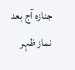جنازہ آج بعد نماز ظہر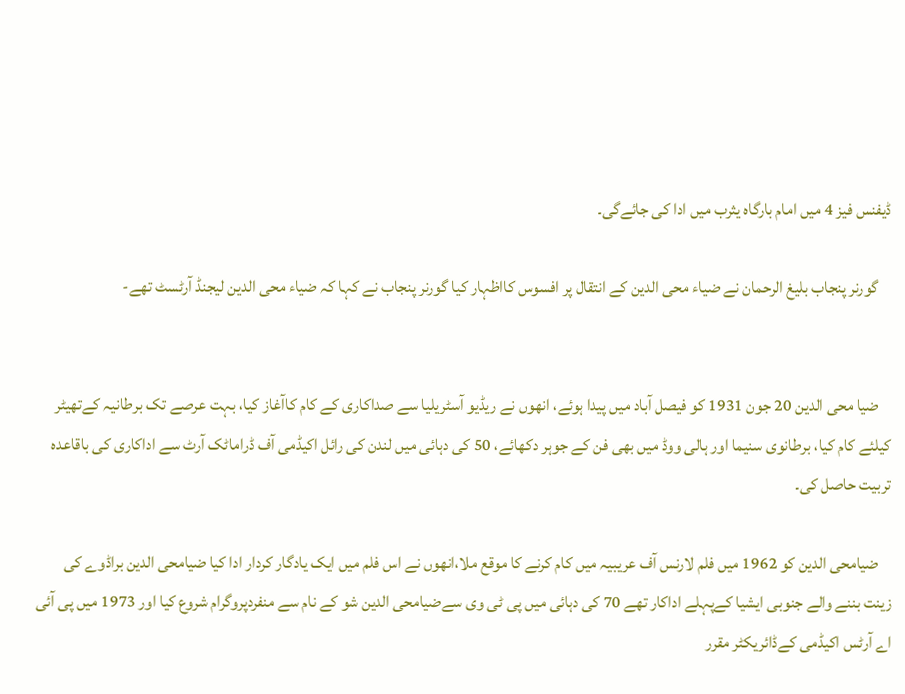ڈیفنس فیز 4 میں امام بارگاہ یثرب میں ادا کی جائےگی۔

    گورنر پنجاب بلیغ الرحمان نے ضیاء محی الدین کے انتقال پر افسوس کااظہار کیا گورنر پنجاب نے کہا کہ ضیاء محی الدین لیجنڈ آرٹسٹ تھے-


    ضیا محی الدین 20 جون 1931 کو فیصل آباد میں پیدا ہوئے، انھوں نے ریڈیو آسٹریلیا سے صداکاری کے کام کاآغاز کیا، بہت عرصے تک برطانیہ کےتھیٹر کیلئے کام کیا، برطانوی سنیما اور ہالی ووڈ میں بھی فن کے جوہر دکھائے، 50 کی دہائی میں لندن کی رائل اکیڈمی آف ڈراماٹک آرٹ سے اداکاری کی باقاعدہ تربیت حاصل کی۔

    ضیامحی الدین کو 1962 میں فلم لارنس آف عریبیہ میں کام کرنے کا موقع ملا،انھوں نے اس فلم میں ایک یادگار کردار ادا کیا ضیامحی الدین براڈوے کی زینت بننے والے جنوبی ایشیا کےپہلے اداکار تھے 70 کی دہائی میں پی ٹی وی سےضیامحی الدین شو کے نام سے منفردپروگرام شروع کیا اور 1973 میں پی آئی اے آرٹس اکیڈمی کےڈائریکٹر مقرر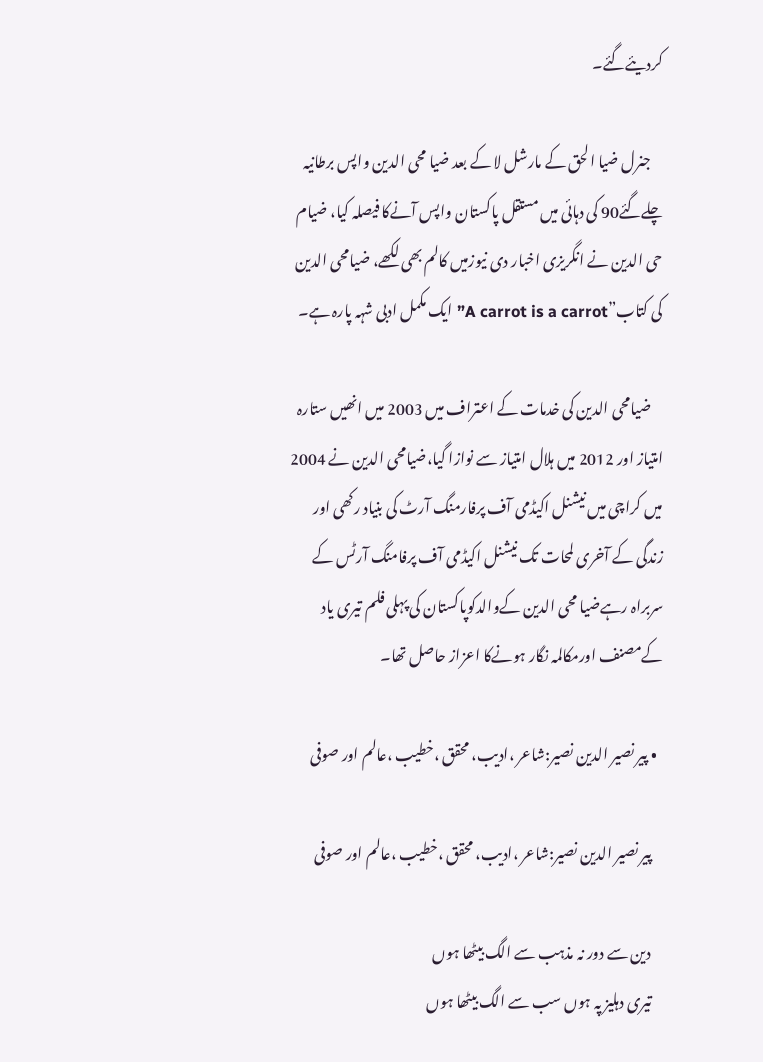کردیئےگئے۔

    جنرل ضیا الحق کے مارشل لا کے بعد ضیا محی الدین واپس برطانیہ چلےگئے90 کی دہائی میں مستقل پاکستان واپس آنےکا فیصلہ کیا، ضیام حی الدین نے انگریزی اخبار دی نیوزمیں کالم بھی لکھے، ضیامحی الدین کی کتاب”A carrot is a carrot” ایک مکمل ادبی شہہ پارہ ہے۔

    ضیامحی الدین کی خدمات کے اعتراف میں 2003 میں انھیں ستارہ امتیاز اور 2012 میں ہلال امتیاز سے نوازا گیا،ضیامحی الدین نے 2004 میں کراچی میں نیشنل اکیڈمی آف پرفارمنگ آرٹ کی بنیاد رکھی اور زندگی کے آخری لمحات تک نیشنل اکیڈمی آف پرفامنگ آرٹس کے سربراہ رہےضیا محی الدین کےوالدکوپاکستان کی پہلی فلم تیری یاد کےمصنف اورمکالمہ نگار ہونےکا اعزاز حاصل تھا۔

  • پیر نصیر الدین نصیر:شاعر ،ادیب، محقق ،خطیب ،عالم اور صوفی

    پیر نصیر الدین نصیر:شاعر ،ادیب، محقق ،خطیب ،عالم اور صوفی

    دین سے دور نہ مذہب سے الگ بیٹھا ہوں
    تیری دہلیز پہ ہوں سب سے الگ بیٹھا ہوں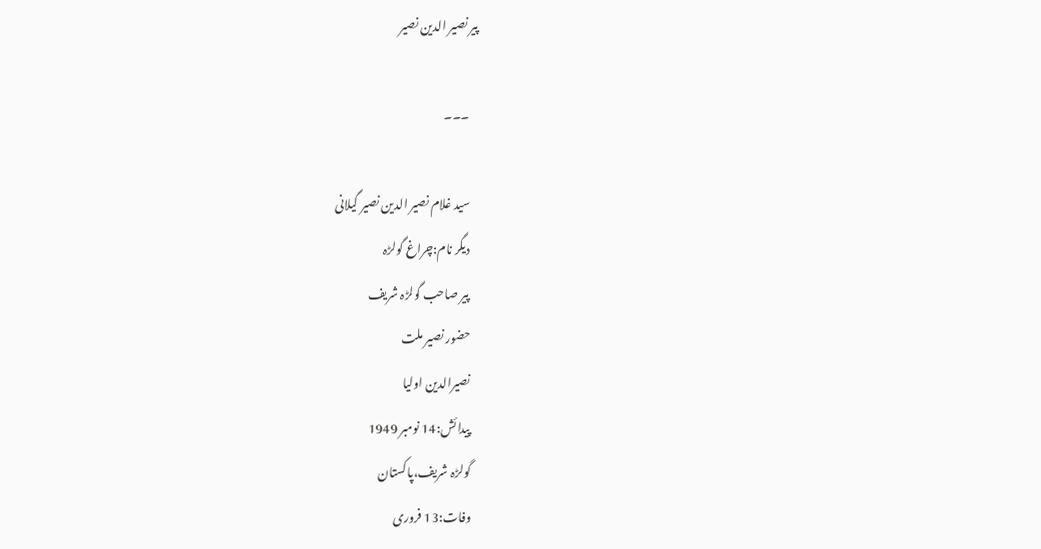پیر نصیر الدین نصیر

    ۔۔۔

    سید غلام نصیر الدین نصیر گیلانی
    دیگر نام:چراغ گولڑہ
    پیر صاحب گولڑہ شریف
    حضور نصیر ملت
    نصیرالدین اولیا
    پیدائش:14 نومبر 1949
    گولڑہ شریف،پاکستان
    وفات:13 فروری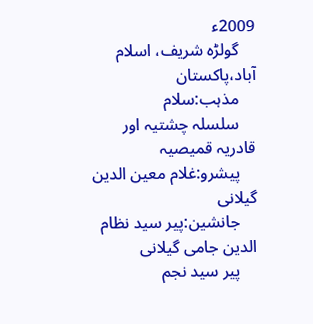2009ء
    گولڑہ شریف، اسلام آباد،پاکستان
    مذہب:سلام
    سلسلہ چشتیہ اور قادریہ قمیصیہ
    پیشرو:غلام معین الدین گیلانی
    جانشین:پیر سید نظام الدین جامی گیلانی
    پیر سید نجم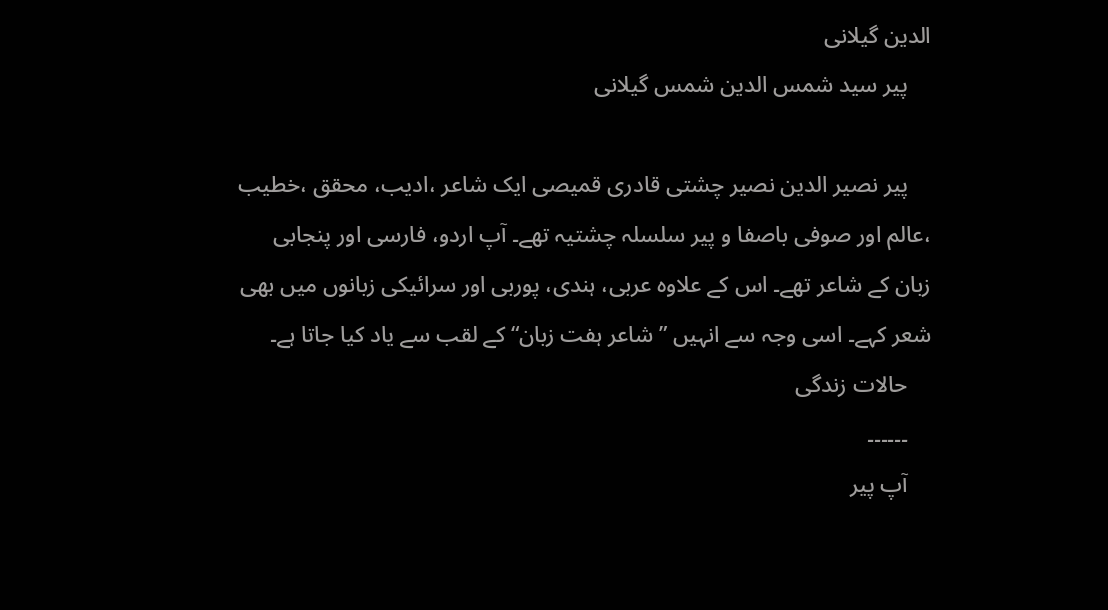الدین گیلانی
    پیر سید شمس الدین شمس گیلانی

    پیر نصیر الدین نصیر چشتی قادری قمیصی ایک شاعر ،ادیب، محقق ،خطیب ،عالم اور صوفی باصفا و پیر سلسلہ چشتيہ تھے۔ آپ اردو، فارسی اور پنجابی زبان کے شاعر تھے۔ اس کے علاوہ عربی، ہندی، پوربی اور سرائیکی زبانوں میں بھی شعر کہے۔ اسی وجہ سے انہیں ”شاعر ہفت زبان“ کے لقب سے یاد کیا جاتا ہے۔
    حالات زندگی
    ۔۔۔۔۔۔
    آپ پیر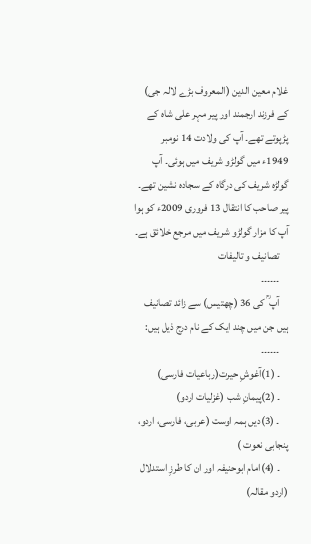غلام معین الدین (المعروف بڑے لالہ جی) کے فرزند ارجمند اور پير مہر علی شاہ کے پڑپوتے تھے۔ آپ کی ولادت 14 نومبر 1949ء میں گولڑو شریف میں ہوئی۔ آپ گولڑہ شریف کی درگاہ کے سجادہ نشین تھے۔ پیر صاحب کا انتقال 13 فروری 2009ء کو ہوا آپ کا مزار گولڑو شریف میں مرجع خلائق ہے۔
    تصانیف و تالیفات
    ۔۔۔۔۔۔
    آپ ؒ کی 36 (چھتیس) سے زائد تصانیف ہیں جن میں چند ایک کے نام درج ذیل ہیں:
    ۔۔۔۔۔۔
    ۔ (1)آغوشِ حیرت(رباعیات فارسی)
    ۔ (2)پیمانِ شب (غزلیات اردو)
    ۔ (3)دیں ہمہ اوست (عربی، فارسی، اردو، پنجابی نعوت )
    ۔ (4)امام ابوحنیفہ اور ان کا طرزِ استدلال (اردو مقالہ)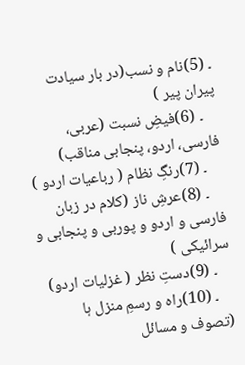۔ (5)نام و نسب(در بار سیادت پیران پیر )
    ۔ (6)فیضِ نسبت (عربی، فارسی، اردو، پنجابی مناقب)
    ۔ (7)رنگِ نظام ( رباعیات اردو )
    ۔ (8)عرشِ ناز (کلام در زبان فارسی و اردو و پوربی و پنجابی و سرائیکی )
    ۔ (9)دستِ نظر ( غزلیات اردو)
    ۔ (10)راہ و رسمِ منزل ہا (تصوف و مسائل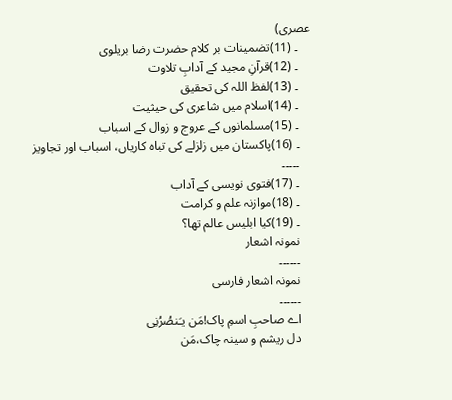عصری)
    ۔ (11)تضمینات بر کلام حضرت رضا بریلوی
    ۔ (12)قرآنِ مجید کے آدابِ تلاوت
    ۔ (13)لفظ اللہ کی تحقیق
    ۔ (14)اسلام میں شاعری کی حیثیت
    ۔ (15)مسلمانوں کے عروج و زوال کے اسباب
    ۔ (16)پاکستان میں زلزلے کی تباہ کاریاں، اسباب اور تجاویز
    ۔۔۔۔۔
    ۔ (17)فتوی نویسی کے آداب
    ۔ (18)موازنہ علم و کرامت
    ۔ (19)کیا ابلیس عالم تھا؟
    نمونہ اشعار
    ۔۔۔۔۔۔
    نمونہ اشعار فارسی
    ۔۔۔۔۔۔
    اے صاحبِ اسمِ پاک!مَن یـَنصُرُنِی
    دل ریشم و سینہ چاک،مَن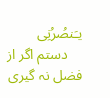یـَنصُرُنِی
    دستم اگر از فضل نہ گیری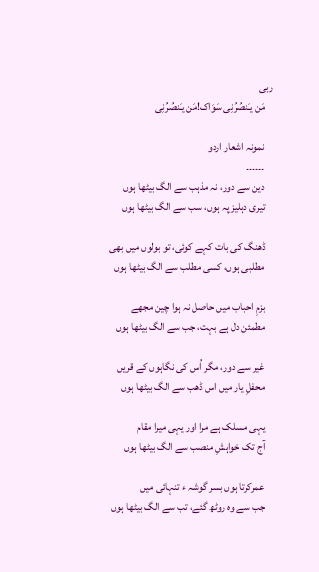ربی
    مَن یـَنصُرُنِی سَوَاک!مَن یـَنصُرُنِی

    نمونہ اشعار اردو
    ۔۔۔۔۔۔
    دین سے دور، نہ مذہب سے الگ بیٹھا ہوں
    تیری دہلیز پہ ہوں، سب سے الگ بیٹھا ہوں

    ڈھنگ کی بات کہے کوئی، تو بولوں میں بھی
    مطلبی ہوں، کسی مطلب سے الگ بیٹھا ہوں

    بزمِ احباب میں حاصل نہ ہوا چین مجھے
    مطمئن دل ہے بہت، جب سے الگ بیٹھا ہوں

    غیر سے دور، مگر اُس کی نگاہوں کے قریں
    محفلِ یار میں اس ڈھب سے الگ بیٹھا ہوں

    یہی مسلک ہے مرا اور یہی میرا مقام
    آج تک خواہشِ منصب سے الگ بیٹھا ہوں

    عمرکرتا ہوں بسر گوشہ ء تنہائی میں
    جب سے وہ روٹھ گئے، تب سے الگ بیٹھا ہوں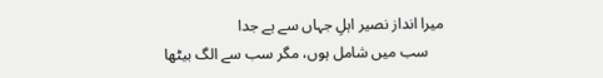میرا انداز نصیر اہلِ جہاں سے ہے جدا
    سب میں شامل ہوں، مگر سب سے الگ بیٹھا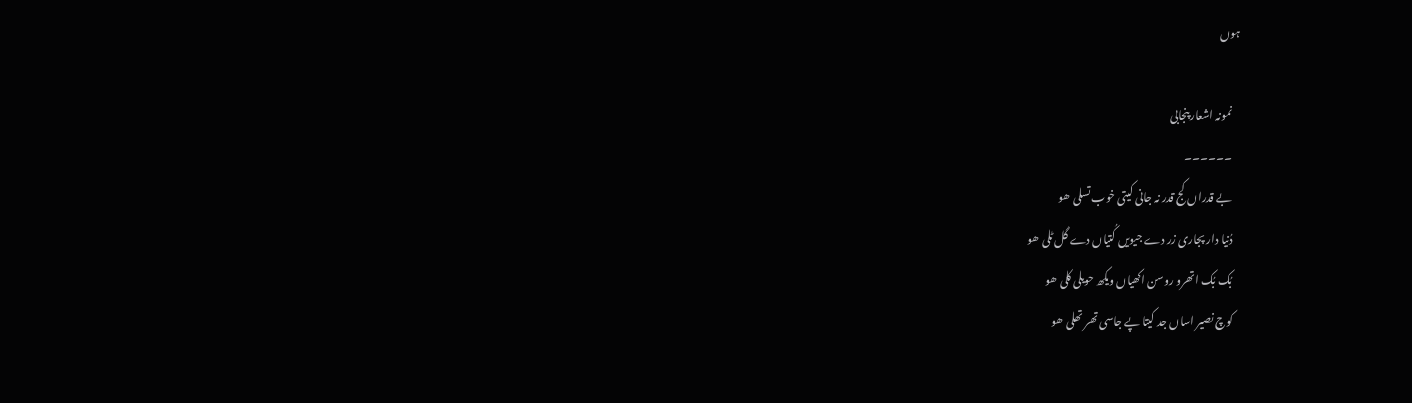ہوں

    نمونہ اشعار پنجابی
    ۔۔۔۔۔۔
    بے قدراں کج قدر نہ جانی کیتی خوب تسلی ھو
    دُنیا دار پجاری زر دے جیویں کُتیاں دے گل ٹلی ھو
    بُک بُک اتھرو روسن اکھیاں ویکھ حویلی کلی ھو
    کوچ نصیر اساں جد کیتا پے جاسی تھر تھلی ھو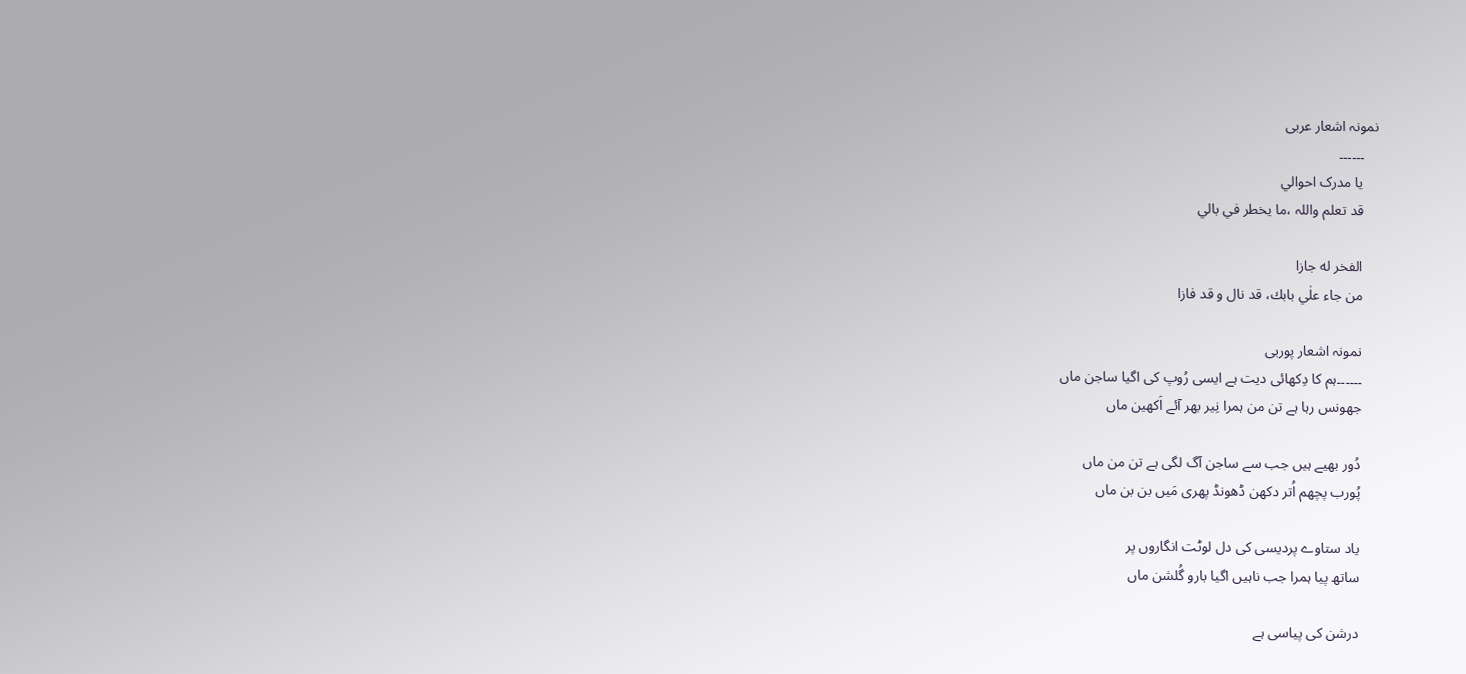نمونہ اشعار عربی
    ۔۔۔۔۔۔
    یا مدرک احوالي
    قد تعلم واللہ ،ما يخطر في بالي

    الفخر له جازا
    من جاء علٰي بابك، قد نال و قد فازا

    نمونہ اشعار پوربی
    ۔۔۔۔۔۔ہم کا دِکھائی دیت ہے ایسی رُوپ کی اگیا ساجن ماں
    جھونس رہا ہے تن من ہمرا نِیر بھر آئے اَکھین ماں

    دُور بھیے ہیں جب سے ساجن آگ لگی ہے تن من ماں
    پُورب پچھم اُتر دکھن ڈھونڈ پھری مَیں بن بن ماں

    یاد ستاوے پردیسی کی دل لوٹت انگاروں پر
    ساتھ پیا ہمرا جب ناہیں اگیا بارو گُلشن ماں

    درشن کی پیاسی ہے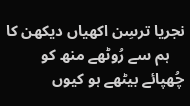نجریا ترسِن اکھیاں دیکھن کا
    ہم سے رُوٹھے منھ کو چُھپائے بیٹھے ہو کیوں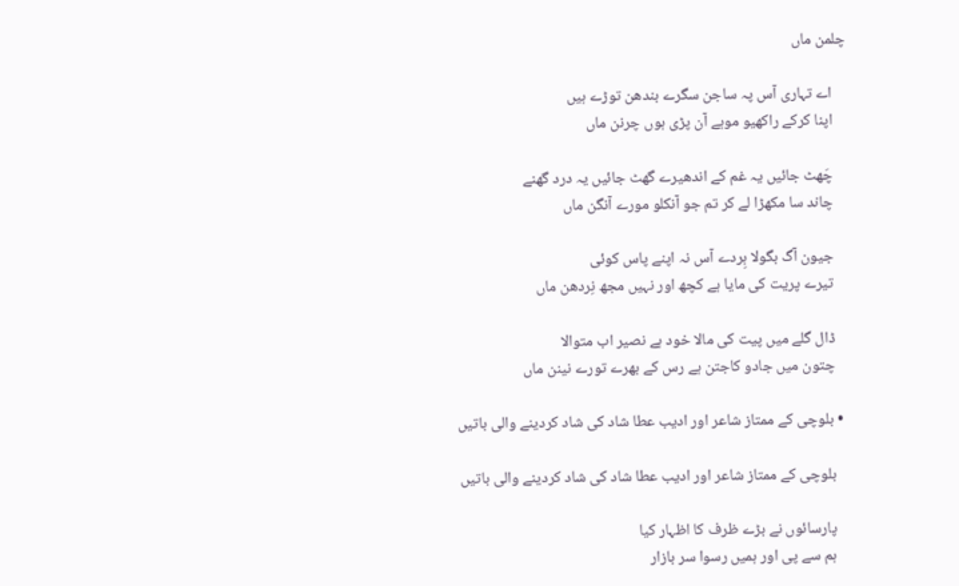چلمن ماں

    اے تہاری آس پہ ساجن سگرے بندھن توڑے ہیں
    اپنا کرکے راکھیو موہے آن پڑی ہوں چرنن ماں

    چَھٹ جائیں یہ غم کے اندھیرے گھٹ جائیں یہ درد گھنے
    چاند سا مکھڑا لے کر تم جو آنکلو مورے آنگن ماں

    جیون آگ بگولا ہِردے آس نہ اپنے پاس کوئی
    تیرے پریت کی مایا ہے کچھ اور نہیں مجھ نِردھن ماں

    ڈال گلے میں پیت کی مالا خود ہے نصیر اب متوالا
    چتون میں جادو کاجتن ہے رس کے بھرے تورے نینن ماں

  • بلوچی کے ممتاز شاعر اور ادیب عطا شاد کی شاد کردینے والی باتیں

    بلوچی کے ممتاز شاعر اور ادیب عطا شاد کی شاد کردینے والی باتیں

    پارسائوں نے بڑے ظرف کا اظہار کیا
    ہم سے پی اور ہمیں رسوا سر بازار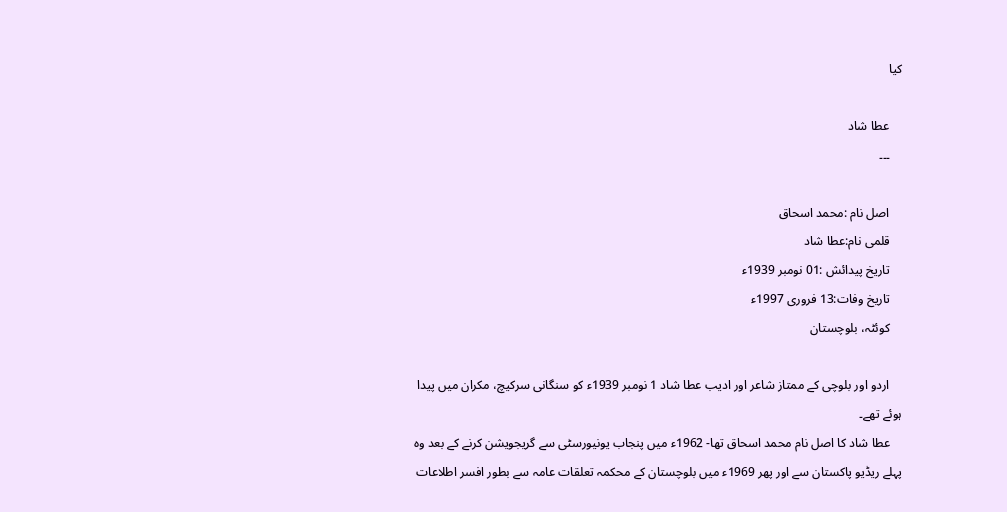کیا

    عطا شاد
    ۔۔۔

    اصل نام :محمد اسحاق
    قلمی نام:عطا شاد
    تاریخ پیدائش :01 نومبر 1939ء
    تاریخ وفات:13 فروری 1997ء
    کوئٹہ، بلوچستان

    اردو اور بلوچی کے ممتاز شاعر اور ادیب عطا شاد 1 نومبر 1939ء کو سنگانی سرکیچ، مکران میں پیدا ہوئے تھے۔
    عطا شاد کا اصل نام محمد اسحاق تھا- 1962ء میں پنجاب یونیورسٹی سے گریجویشن کرنے کے بعد وہ پہلے ریڈیو پاکستان سے اور پھر 1969ء میں بلوچستان کے محکمہ تعلقات عامہ سے بطور افسر اطلاعات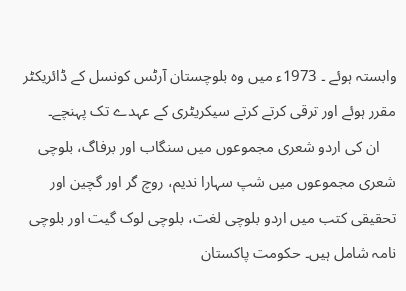وابستہ ہوئے ۔ 1973ء میں وہ بلوچستان آرٹس کونسل کے ڈائریکٹر مقرر ہوئے اور ترقی کرتے کرتے سیکریٹری کے عہدے تک پہنچے۔
    ان کی اردو شعری مجموعوں میں سنگاب اور برفاگ، بلوچی شعری مجموعوں میں شپ سہارا ندیم، روچ گر اور گچین اور تحقیقی کتب میں اردو بلوچی لغت، بلوچی لوک گیت اور بلوچی نامہ شامل ہیں۔ حکومت پاکستان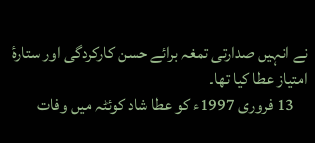نے انہیں صدارتی تمغہ برائے حسن کارکردگی اور ستارۂ امتیاز عطا کیا تھا۔
    13 فروری 1997ء کو عطا شاد کوئٹہ میں وفات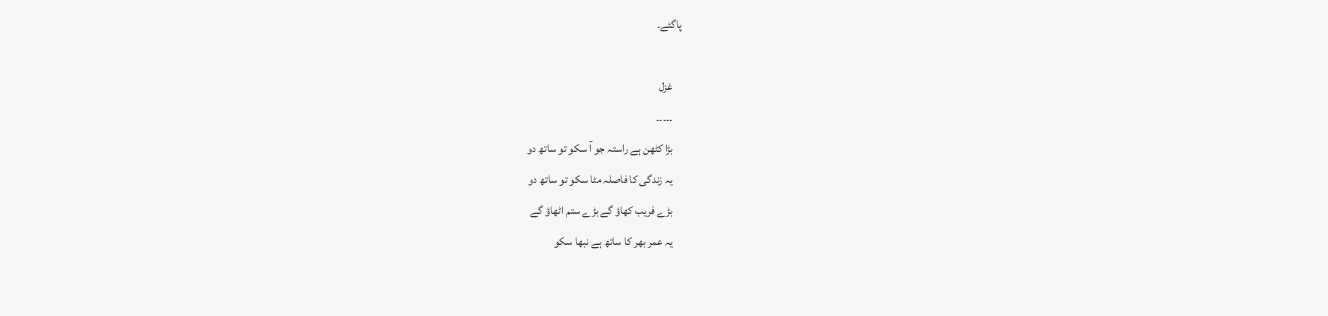پاگئے۔

    غزل
    ۔۔۔۔۔
    بڑا کٹھن ہے راستہ جو آ سکو تو ساتھ دو
    یہ زندگی کا فاصلہ مٹا سکو تو ساتھ دو
    بڑے فریب کھاؤ گے بڑے ستم اٹھاؤ گے
    یہ عمر بھر کا ساتھ ہے نبھا سکو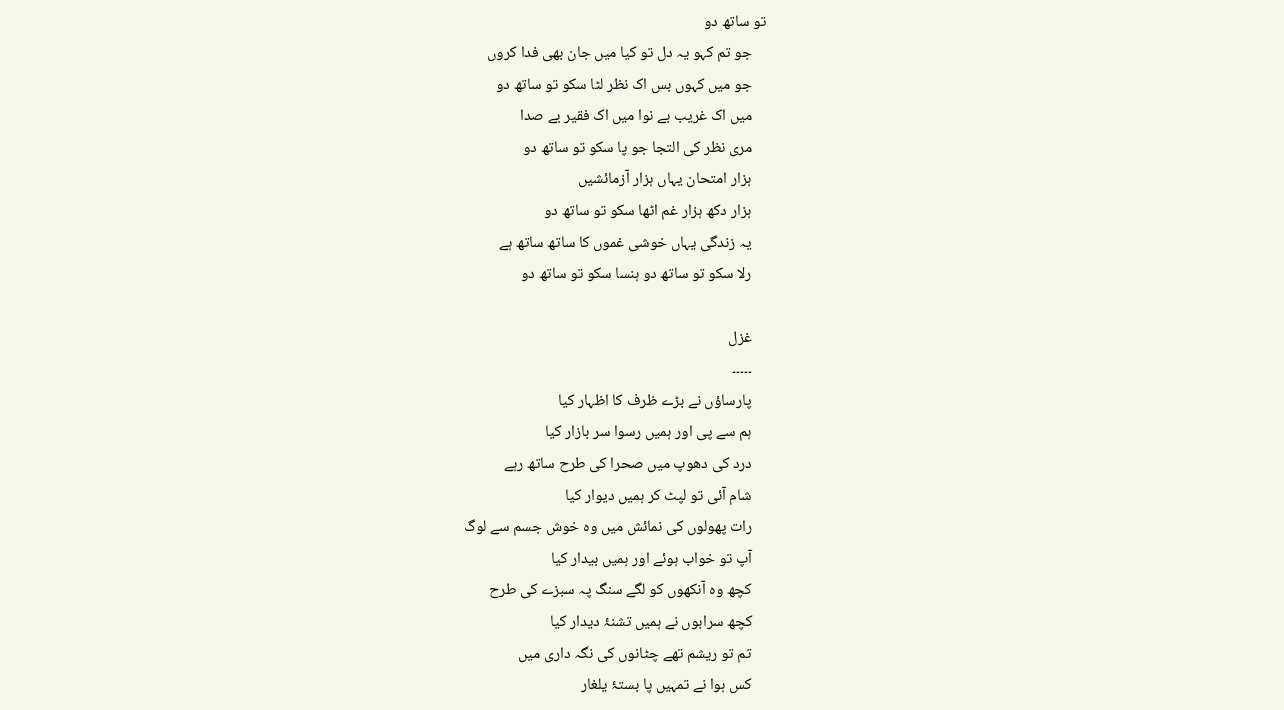تو ساتھ دو
    جو تم کہو یہ دل تو کیا میں جان بھی فدا کروں
    جو میں کہوں بس اک نظر لٹا سکو تو ساتھ دو
    میں اک غریب بے نوا میں اک فقیر بے صدا
    مری نظر کی التجا جو پا سکو تو ساتھ دو
    ہزار امتحان یہاں ہزار آزمائشیں
    ہزار دکھ ہزار غم اٹھا سکو تو ساتھ دو
    یہ زندگی یہاں خوشی غموں کا ساتھ ساتھ ہے
    رلا سکو تو ساتھ دو ہنسا سکو تو ساتھ دو

    غزل
    ۔۔۔۔۔
    پارساؤں نے بڑے ظرف کا اظہار کیا
    ہم سے پی اور ہمیں رسوا سر بازار کیا
    درد کی دھوپ میں صحرا کی طرح ساتھ رہے
    شام آئی تو لپٹ کر ہمیں دیوار کیا
    رات پھولوں کی نمائش میں وہ خوش جسم سے لوگ
    آپ تو خواب ہوئے اور ہمیں بیدار کیا
    کچھ وہ آنکھوں کو لگے سنگ پہ سبزے کی طرح
    کچھ سرابوں نے ہمیں تشنۂ دیدار کیا
    تم تو ریشم تھے چٹانوں کی نگہ داری میں
    کس ہوا نے تمہیں پا بستۂ یلغار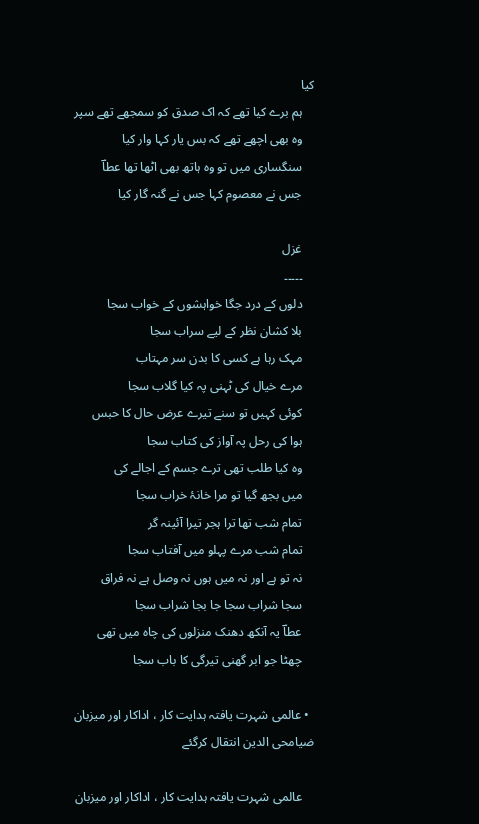کیا
    ہم برے کیا تھے کہ اک صدق کو سمجھے تھے سپر
    وہ بھی اچھے تھے کہ بس یار کہا وار کیا
    سنگساری میں تو وہ ہاتھ بھی اٹھا تھا عطاؔ
    جس نے معصوم کہا جس نے گنہ گار کیا

    غزل
    ۔۔۔۔۔
    دلوں کے درد جگا خواہشوں کے خواب سجا
    بلا کشان نظر کے لیے سراب سجا
    مہک رہا ہے کسی کا بدن سر مہتاب
    مرے خیال کی ٹہنی پہ کیا گلاب سجا
    کوئی کہیں تو سنے تیرے عرض حال کا حبس
    ہوا کی رحل پہ آواز کی کتاب سجا
    وہ کیا طلب تھی ترے جسم کے اجالے کی
    میں بجھ گیا تو مرا خانۂ خراب سجا
    تمام شب تھا ترا ہجر تیرا آئینہ گر
    تمام شب مرے پہلو میں آفتاب سجا
    نہ تو ہے اور نہ میں ہوں نہ وصل ہے نہ فراق
    سجا شراب سجا جا بجا شراب سجا
    عطاؔ یہ آنکھ دھنک منزلوں کی چاہ میں تھی
    چھٹا جو ابر گھنی تیرگی کا باب سجا

  • عالمی شہرت یافتہ ہدایت کار ، اداکار اور میزبان ضیامحی الدین انتقال کرگئے

    عالمی شہرت یافتہ ہدایت کار ، اداکار اور میزبان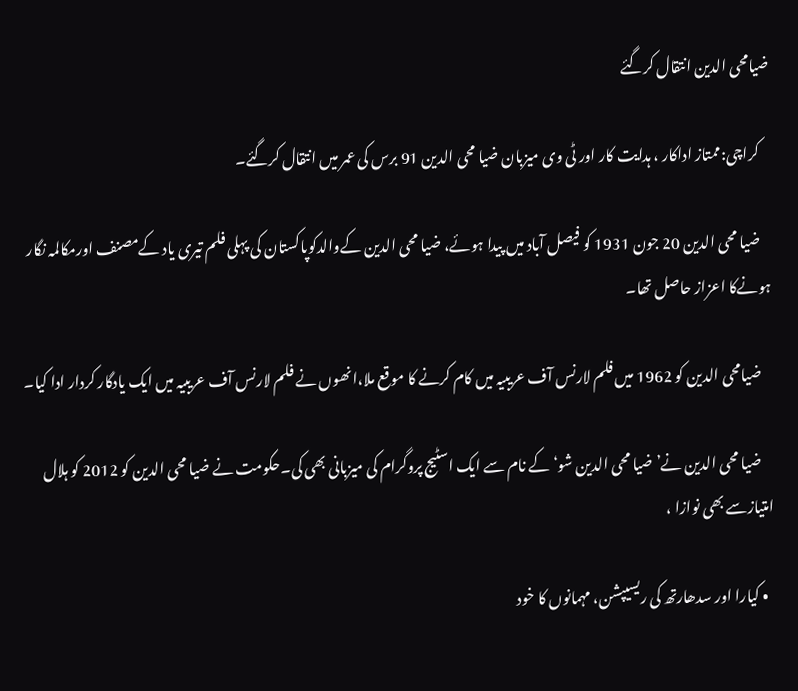ضیامحی الدین انتقال کرگئے

    کراچی:ممتاز اداکار ، ہدایت کار اور ٹی وی میزبان ضیا محی الدین 91 برس کی عمر میں انتقال کرگئے۔

    ضیا محی الدین 20 جون 1931 کو فیصل آباد میں پیدا ہوئے، ضیا محی الدین کےوالدکوپاکستان کی پہلی فلم تیری یاد کےمصنف اورمکالمہ نگار ہونےکا اعزاز حاصل تھا۔

    ضیامحی الدین کو 1962 میں فلم لارنس آف عریبیہ میں کام کرنے کا موقع ملا،انھوں نے فلم لارنس آف عریبیہ میں ایک یادگار کردار ادا کیا۔

    ضیا محی الدین نے’ضیا محی الدین شو‘ کے نام سے ایک اسٹیج پروگرام کی میزبانی بھی کی۔حکومت نے ضیا محی الدین کو 2012 کو ہلال امتیازسے بھی نوازا ،

  • کیارا اور سدھارتھ کی ریسیپشن، مہمانوں کا خود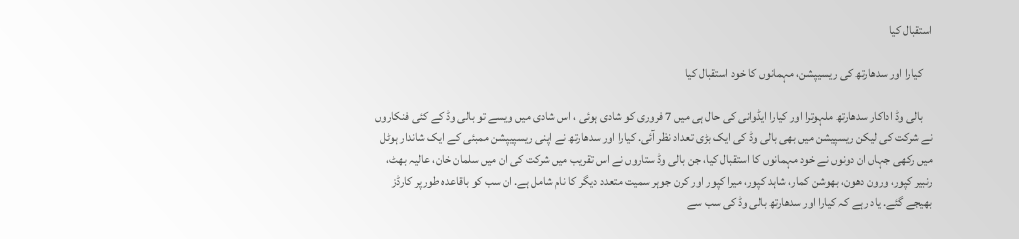استقبال کیا

    کیارا اور سدھارتھ کی ریسیپشن، مہمانوں کا خود استقبال کیا

    بالی وڈ اداکار سدھارتھ ملہوترا اور کیارا ایڈوانی کی حال ہی میں 7 فروری کو شادی ہوئی ، اس شادی میں ویسے تو بالی وڈ کے کئی فنکاروں نے شرکت کی لیکن ریسپیشن میں بھی بالی وڈ کی ایک بڑی تعداد نظر آئی. کیارا اور سدھارتھ نے اپنی ریسپیپشن ممبئی کے ایک شاندار ہوٹل میں رکھی جہاں ان دونوں نے خود مہمانوں کا استقبال کیا، جن بالی وڈ ستاروں نے اس تقریب میں شرکت کی ان میں سلمان خان، عالیہ بھٹ، رنبیر کپور، ورون دھون، بھوشن کمار، شاہد کپور، میرا کپور اور کرن جوہر سمیت متعدد دیگر کا نام شامل ہے. ان سب کو باقاعدہ طورپر کارڈز بھیجے گئے. یاد رہے کہ کیارا اور سدھارتھ بالی وڈ کی سب سے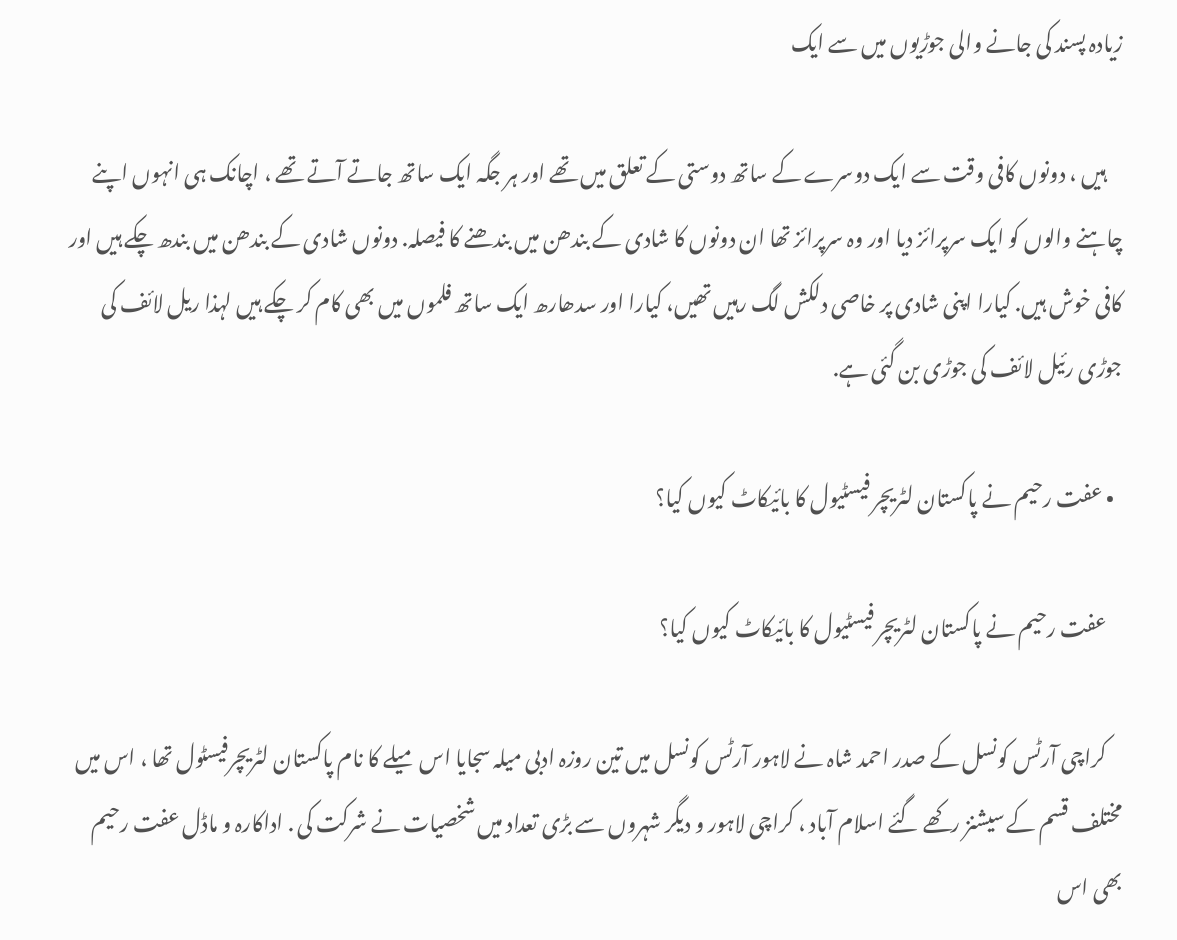زیادہ پسند کی جانے والی جوڑیوں میں سے ایک

    ہیں ، دونوں کافی وقت سے ایک دوسرے کے ساتھ دوستی کے تعلق میں تھے اور ہر جگہ ایک ساتھ جاتے آتے تھے ، اچانک ہی انہوں اپنے چاہنے والوں کو ایک سرپرائز دیا اور وہ سرپرائز تھا ان دونوں کا شادی کے بندھن میں بندھنے کا فیصلہ. دونوں شادی کے بندھن میں بندھ چکے ہیں اور کافی خوش ہیں. کیارا اپنی شادی پر خاصی دلکش لگ رہیں تھیں، کیارا اور سدھارھ ایک ساتھ فلموں میں بھی کام کر چکے ہیں لہذا ریل لائف کی جوڑی رئیل لائف کی جوڑی بن گئی ہے.

  • عفت رحیم نے پاکستان لٹریچر فیسٹیول کا بائیکاٹ کیوں کیا؟

    عفت رحیم نے پاکستان لٹریچر فیسٹیول کا بائیکاٹ کیوں کیا؟

    کراچی آرٹس کونسل کے صدر احمد شاہ نے لاہور آرٹس کونسل میں تین روزہ ادبی میلہ سجایا اس میلے کا نام پاکستان لٹریچرفیسٹول تھا ، اس میں مختلف قسم کے سیشنز رکھے گئے اسلام آباد ، کراچی لاہور و دیگر شہروں سے بڑی تعداد میں شخصیات نے شرکت کی . اداکارہ و ماڈل عفت رحیم بھی اس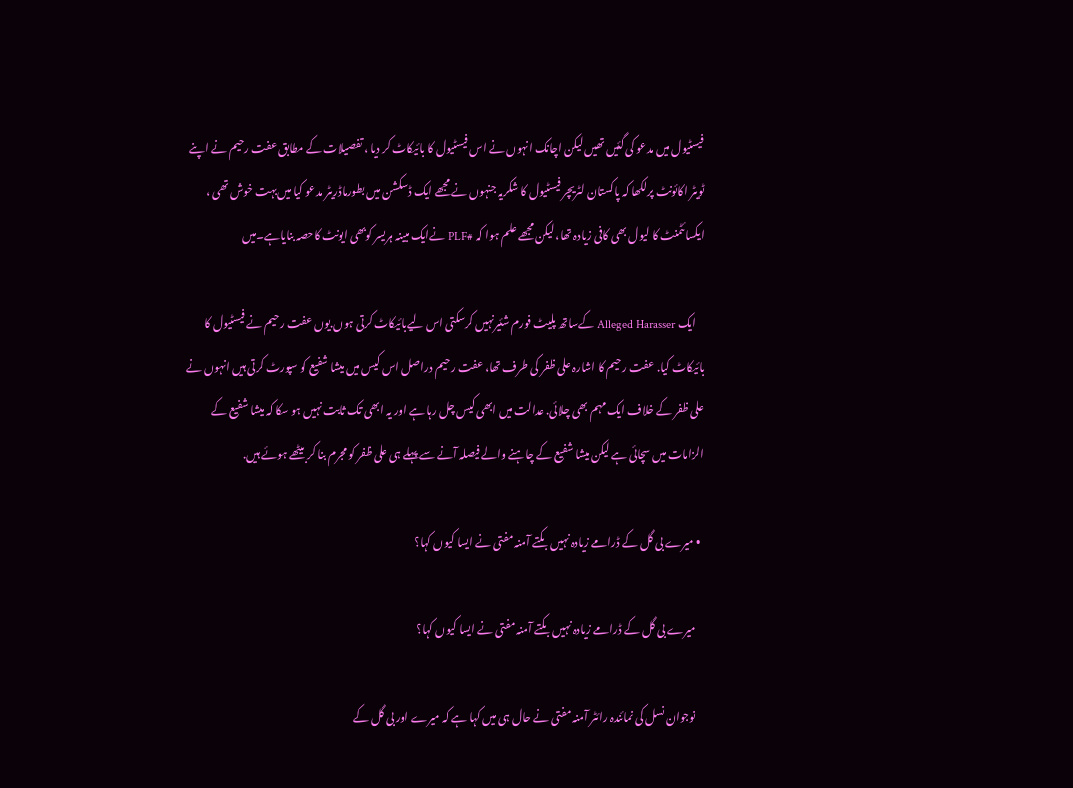فیسٹیول میں مدعو کی گئیں تھیں لیکن اچانک انہوں نے اس فیسٹیول کا بائیکاٹ کر دیا ، تفصیلات کے مطابق عفت رحیم نے اپنے ٹویٹر اکائونٹ پرلکھا کہ پاکستان لٹریچر فیسٹیول کا شکریہ جنہوں نے مجھے ایک ڈسکشن میں بطورماڈریٹر مدعو کیا میں‌بہت خوش تھی ، ایکسائٹمنٹ کا لیول بھی کافی زیادہ تھا، لیکن مجھے علم ہوا کہ #PLF نےایک مبینہ ہریسر کوبھی ایونٹ کاحصہ بنایاہے۔میں

    ایک Alleged Harasser کےساتھ پلیٹ فورم شئیرنہیں کرسکتی اس لیےبائیکاٹ کرتی ہوں.یوں عفت رحیم نے فیسٹیول کا بائیکاٹ کیا. عفت رحیم کا اشارہ علی ظفر کی طرف تھا، عفت رحیم دراصل اس کیس میں میشا شفیع کو سپورٹ کرتی ہیں انہوں نے علی ظفر کے خلاف ایک مہم بھی چلائی. عدالت میں ابھی کیس چل رہا ہے اور یہ ابھی تک ثابت نہیں ہو سکا کہ میشا شفیع کے الزامات میں سچائی ہے لیکن میشا شفیع کے چاہنے والے فیصلہ آنے سے پہلے ہی علی ظفر کو مجرم بنا کر بیٹھے ہوئے ہیں.

  • میرے بی گل کے ڈرامے زیادہ نہیں بکتے آمنہ مفتی نے ایسا کیوں کہا؟‌

    میرے بی گل کے ڈرامے زیادہ نہیں بکتے آمنہ مفتی نے ایسا کیوں کہا؟‌

    نوجوان نسل کی نمائندہ رائٹر آمنہ مفتی نے حال ہی میں کہا ہے کہ میرے اور بی گل کے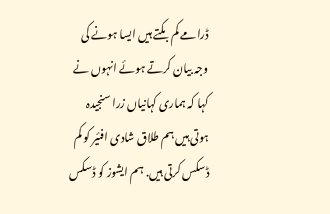ڈرامے کم بکتے ہیں ایسا ہونے کی وجہ بیان کرتے ہوئے انہوں نے کہا کہ ہماری کہانیاں زرا سنجیدہ ہوتی ہیں ہم طلاق شادی افئیر کو کم ڈسکس کرتی ہیں. ہم ایشوز کو ڈسکس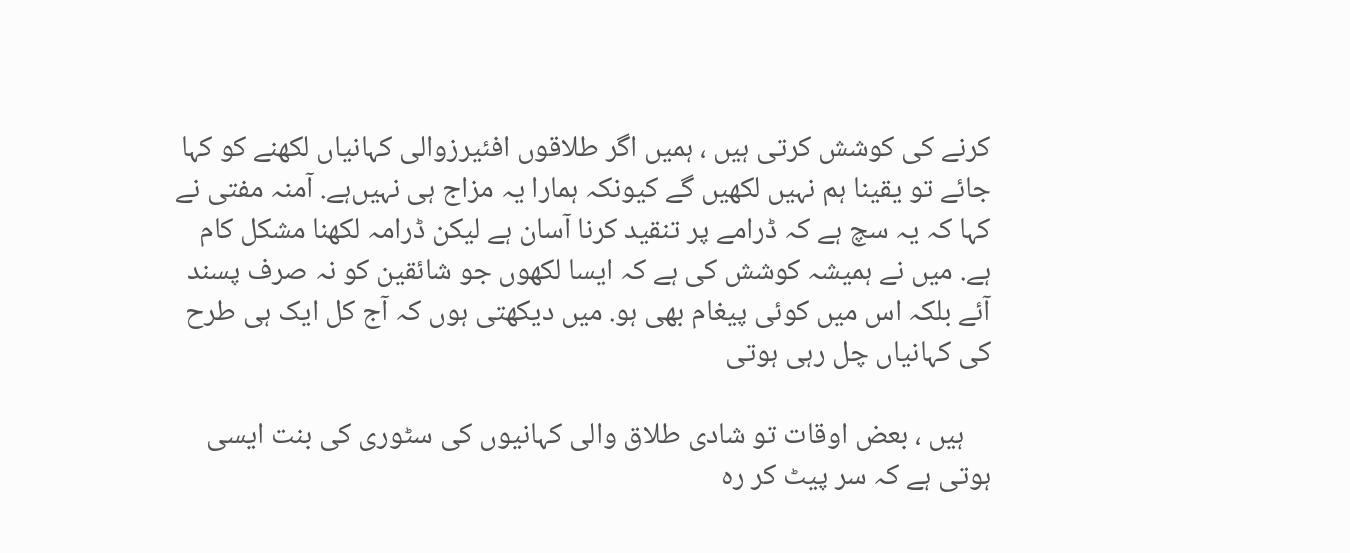کرنے کی کوشش کرتی ہیں ، ہمیں اگر طلاقوں افئیرزوالی کہانیاں لکھنے کو کہا جائے تو یقینا ہم نہیں لکھیں گے کیونکہ ہمارا یہ مزاج ہی نہیں‌ہے. آمنہ مفتی نے کہا کہ یہ سچ ہے کہ ڈرامے پر تنقید کرنا آسان ہے لیکن ڈرامہ لکھنا مشکل کام ہے. میں نے ہمیشہ کوشش کی ہے کہ ایسا لکھوں جو شائقین کو نہ صرف پسند آئے بلکہ اس میں کوئی پیغام بھی ہو. میں دیکھتی ہوں کہ آج کل ایک ہی طرح کی کہانیاں چل رہی ہوتی

    ہیں ، بعض اوقات تو شادی طلاق والی کہانیوں کی سٹوری کی بنت ایسی ہوتی ہے کہ سر پیٹ کر رہ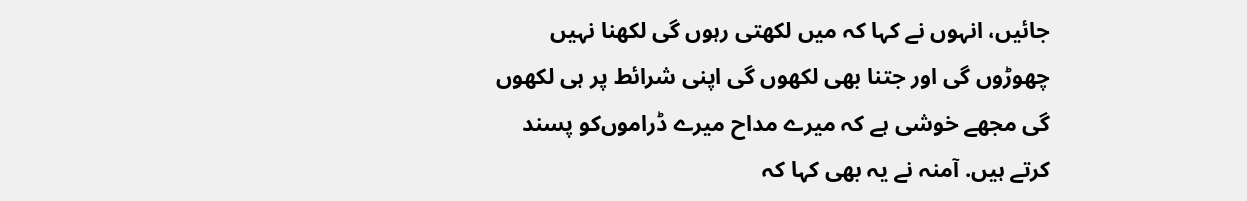جائیں، انہوں نے کہا کہ میں لکھتی رہوں گی لکھنا نہیں چھوڑوں گی اور جتنا بھی لکھوں گی اپنی شرائط پر ہی لکھوں گی مجھے خوشی ہے کہ میرے مداح میرے ڈراموں‌کو پسند کرتے ہیں. آمنہ نے یہ بھی کہا کہ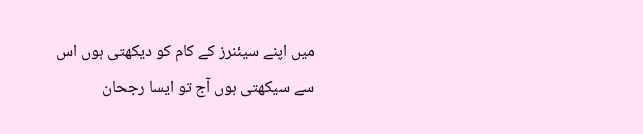میں اپنے سیئنرز کے کام کو دیکھتی ہوں اس سے سیکھتی ہوں آج تو ایسا رجحان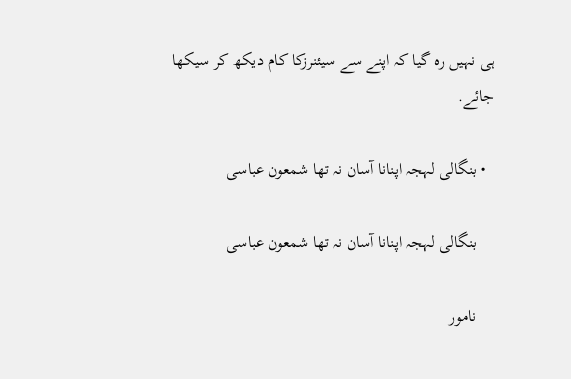ہی نہیں رہ گیا کہ اپنے سے سیئنرزکا کام دیکھ کر سیکھا جائے.

  • بنگالی لہجہ اپنانا آسان نہ تھا شمعون عباسی

    بنگالی لہجہ اپنانا آسان نہ تھا شمعون عباسی

    نامور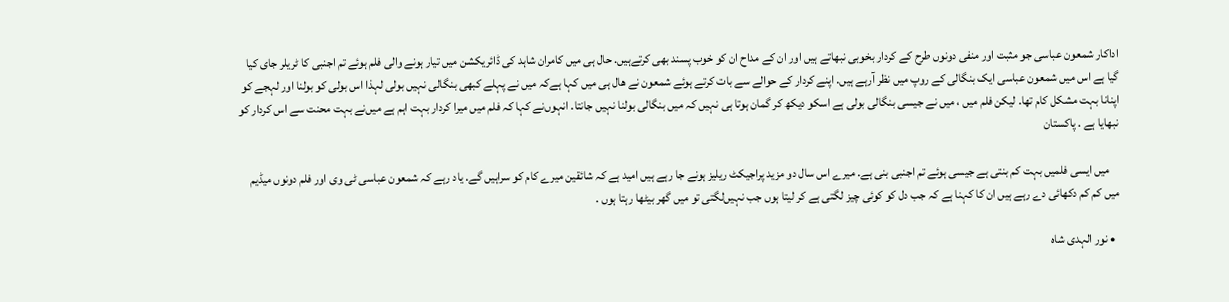اداکار شمعون عباسی جو مثبت اور منفی دونوں طرح کے کردار بخوبی نبھاتے ہیں اور ان کے مداح ان کو خوب پسند بھی کرتےہیں. حال ہی میں کامران شاہد کی ڈائریکشن میں تیار ہونے والی فلم ہوئے تم اجنبی کا ٹریلر جای کیا گیا ہے اس میں شمعون عباسی ایک بنگالی کے روپ میں نظر آرہے ہیں. اپنے کردار کے حوالے سے بات کرتے ہوئے شمعون نے ھال ہی میں کہا ہےکہ میں نے پہلے کبھی بنگالی نہیں بولی لہذا اس بولی کو بولنا اور لہجے کو اپنانا بہت مشکل کام تھا. لیکن فلم میں ، میں نے جیسی بنگالی بولی ہے اسکو دیکھ کر گمان ہوتا ہی نہیں کہ میں بنگالی بولنا نہیں جانتا. انہوں‌نے کہا کہ فلم میں میرا کردار بہت اہم ہے میں‌نے بہت محنت سے اس کردار کو نبھایا ہے . پاکستان

    میں ایسی فلمیں بہت کم بنتی ہے جیسی ہوئے تم اجنبی بنی ہے. میرے اس سال دو مزید پراجیکٹ ریلیز ہونے جا رہے ہیں امید ہے کہ شائقین میرے کام کو سراہیں گے. یاد رہے کہ شمعون عباسی ٹی وی اور فلم دونوں میڈیم میں کم کم دکھائی دے رہے ہیں ان کا کہنا ہے کہ جب دل کو کوئی چیز لگتی ہے کر لیتا ہوں جب نہیں‌لگتی تو میں گھر بیٹھا رہتا ہوں .

  • نور الہدی شاہ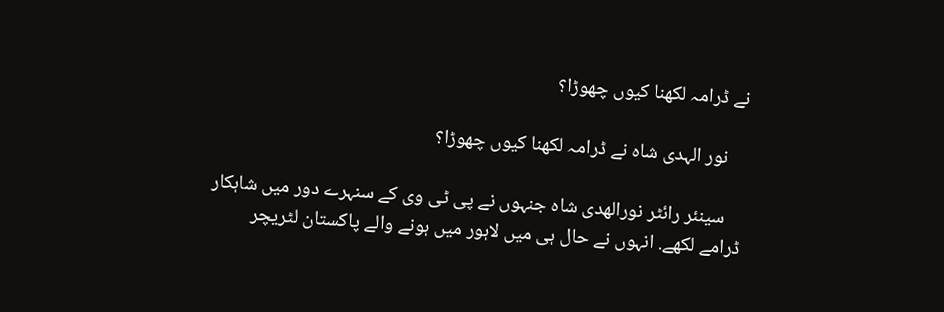نے ڈرامہ لکھنا کیوں چھوڑا؟‌

    نور الہدی شاہ نے ڈرامہ لکھنا کیوں چھوڑا؟‌

    سینئر رائٹر نورالھدی شاہ جنہوں نے پی ٹی وی کے سنہرے دور میں شاہکار ڈرامے لکھے. انہوں نے حال ہی میں لاہور میں ہونے والے پاکستان لٹریچر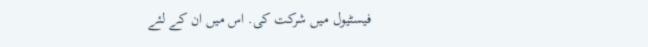فیسٹیول میں شرکت کی. اس میں ان کے لئے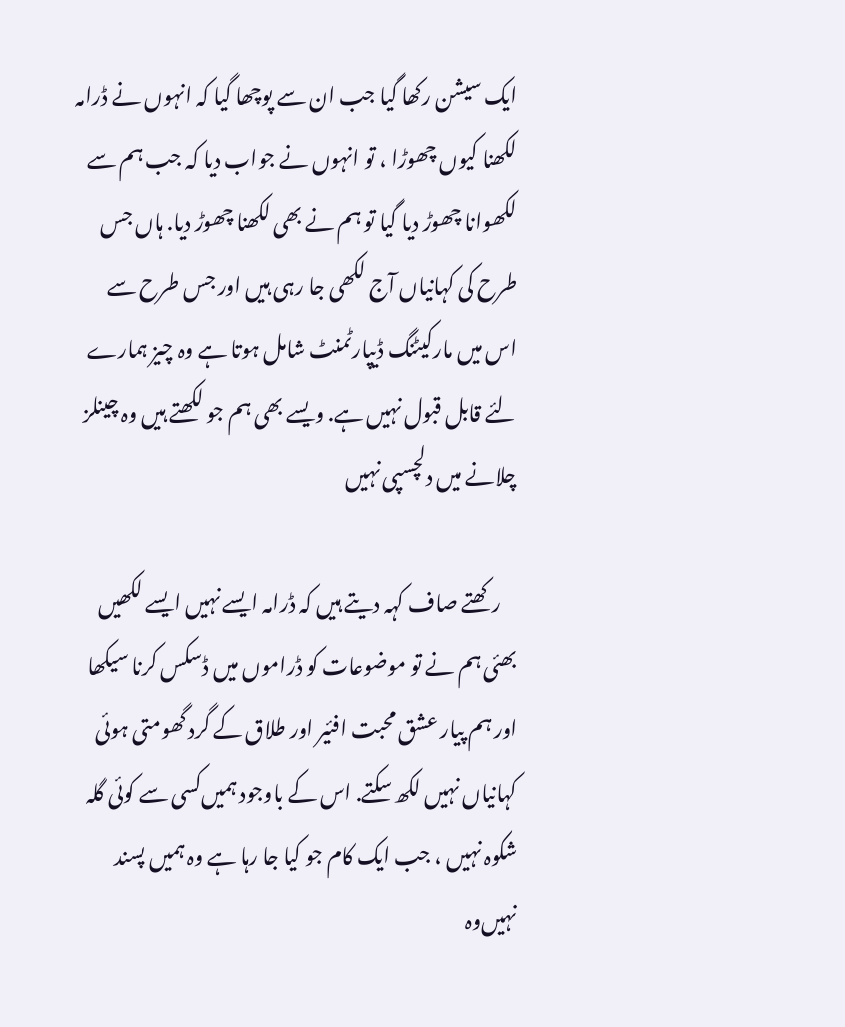ایک سیشن رکھا گیا جب ان سے پوچھا گیا کہ انہوں نے ڈرامہ لکھنا کیوں چھوڑا ، تو انہوں نے جواب دیا کہ جب ہم سے لکھوانا چھوڑ دیا گیا تو ہم نے بھی لکھنا چھوڑ دیا. ہاں جس طرح کی کہانیاں آج لکھی جا رہی ہیں اور جس طرح سے اس میں مارکیٹنگ ڈیپارٹمنٹ شامل ہوتا ہے وہ چیز ہمارے لئے قابل قبول نہیں ہے. ویسے بھی ہم جو لکھتے ہیں وہ چینلز چلانے میں دلچسپی نہیں

    رکھتے صاف کہہ دیتے ہیں کہ ڈرامہ ایسے نہیں ایسے لکھیں بھئی ہم نے تو موضوعات کو ڈراموں میں ڈسکس کرنا سیکھا اور ہم پیار عشق محبت افئیر اور طلاق کے گرد گھومتی ہوئی کہانیاں‌ نہیں‌ لکھ سکتے. اس کے باوجود ہمیں‌کسی سے کوئی گلہ شکوہ نہیں ، جب ایک کام جو کیا جا رہا ہے وہ ہمیں پسند نہیں‌وہ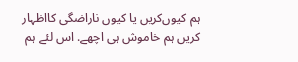ہم کیوں‌کریں یا کیوں ناراضگی کااظہار کریں ہم خاموش ہی اچھے. اس لئے ہم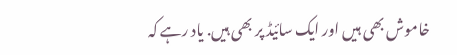خاموش بھی ہیں اور ایک سائیڈ پر بھی ہیں. یاد رہے کہ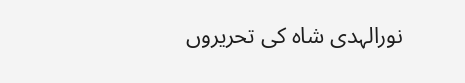نورالہدی شاہ کی تحریروں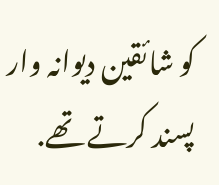کو شائقین دیوانہ وار پسند کرتے تھے.